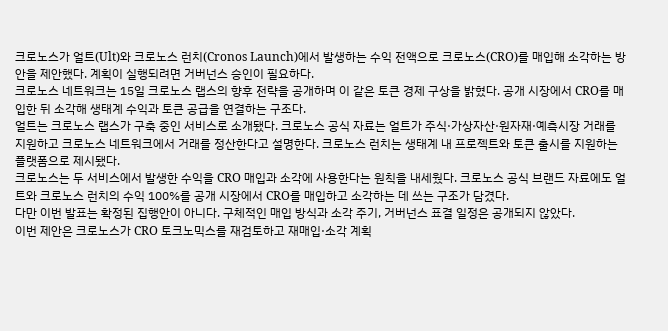크로노스가 얼트(Ult)와 크로노스 런치(Cronos Launch)에서 발생하는 수익 전액으로 크로노스(CRO)를 매입해 소각하는 방안을 제안했다. 계획이 실행되려면 거버넌스 승인이 필요하다.
크로노스 네트워크는 15일 크로노스 랩스의 향후 전략을 공개하며 이 같은 토큰 경제 구상을 밝혔다. 공개 시장에서 CRO를 매입한 뒤 소각해 생태계 수익과 토큰 공급을 연결하는 구조다.
얼트는 크로노스 랩스가 구축 중인 서비스로 소개됐다. 크로노스 공식 자료는 얼트가 주식·가상자산·원자재·예측시장 거래를 지원하고 크로노스 네트워크에서 거래를 정산한다고 설명한다. 크로노스 런치는 생태계 내 프로젝트와 토큰 출시를 지원하는 플랫폼으로 제시됐다.
크로노스는 두 서비스에서 발생한 수익을 CRO 매입과 소각에 사용한다는 원칙을 내세웠다. 크로노스 공식 브랜드 자료에도 얼트와 크로노스 런치의 수익 100%를 공개 시장에서 CRO를 매입하고 소각하는 데 쓰는 구조가 담겼다.
다만 이번 발표는 확정된 집행안이 아니다. 구체적인 매입 방식과 소각 주기, 거버넌스 표결 일정은 공개되지 않았다.
이번 제안은 크로노스가 CRO 토크노믹스를 재검토하고 재매입·소각 계획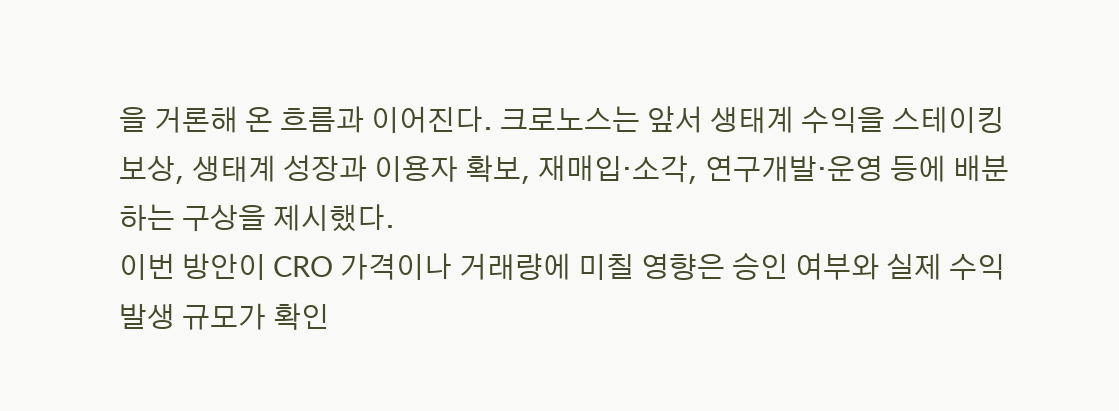을 거론해 온 흐름과 이어진다. 크로노스는 앞서 생태계 수익을 스테이킹 보상, 생태계 성장과 이용자 확보, 재매입·소각, 연구개발·운영 등에 배분하는 구상을 제시했다.
이번 방안이 CRO 가격이나 거래량에 미칠 영향은 승인 여부와 실제 수익 발생 규모가 확인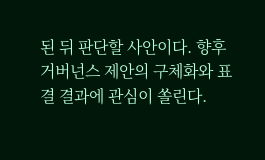된 뒤 판단할 사안이다. 향후 거버넌스 제안의 구체화와 표결 결과에 관심이 쏠린다.